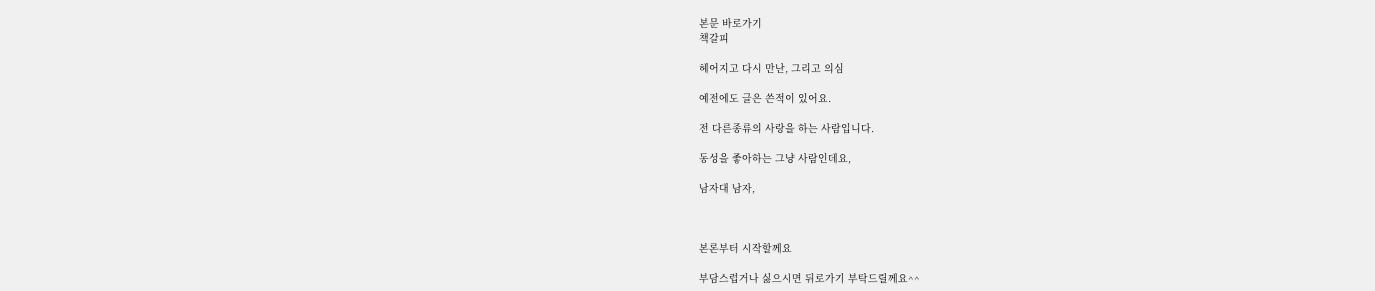본문 바로가기
책갈피

헤어지고 다시 만난, 그리고 의심

예전에도 글은 쓴적이 있어요.

전 다른종류의 사랑을 하는 사람입니다.

동성을 좋아하는 그냥 사람인데요,

남자대 남자,



본론부터 시작할께요

부담스럽거나 싫으시면 뒤로가기 부탁드릴께요^^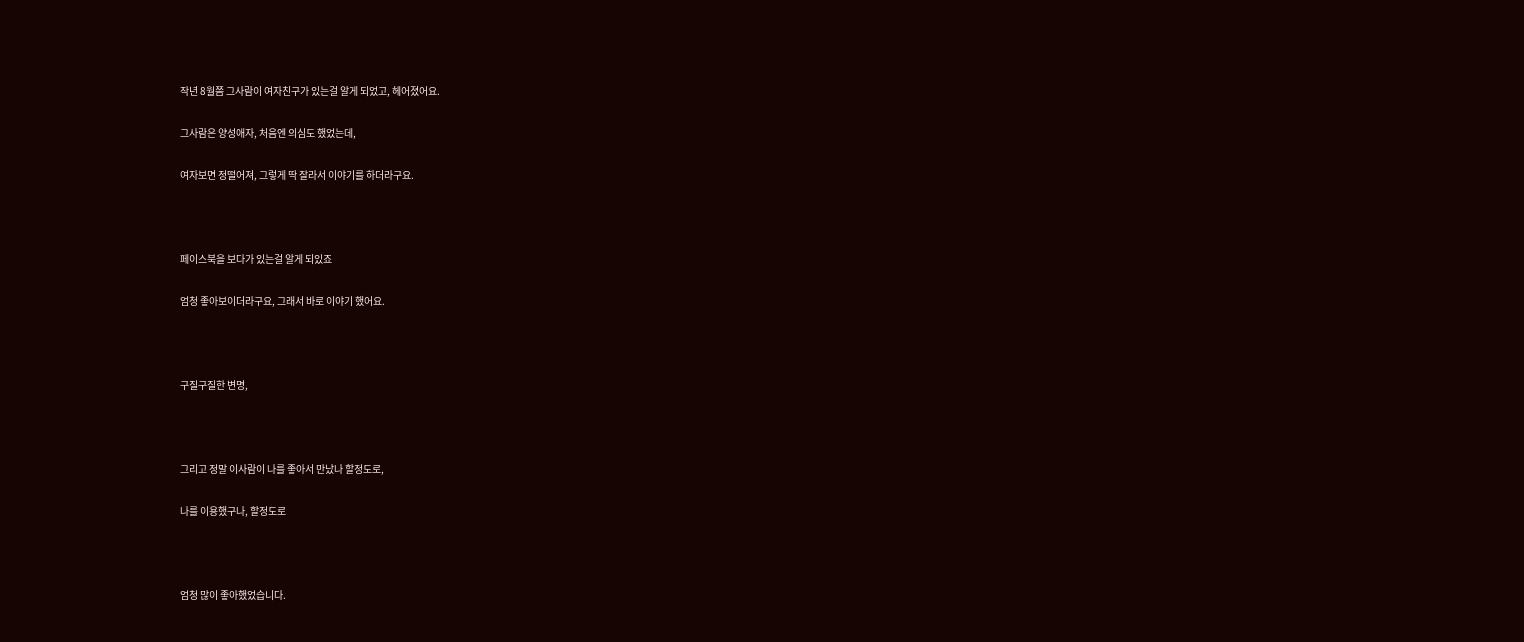작년 8월쯤 그사람이 여자친구가 있는걸 알게 되었고, 헤어졌어요.

그사람은 양성애자, 처음엔 의심도 했었는데,

여자보면 정떨어져, 그렇게 딱 잘라서 이야기를 하더라구요.



페이스북을 보다가 있는걸 알게 되있죠

엄청 좋아보이더라구요, 그래서 바로 이야기 했어요.



구질구질한 변명,



그리고 정말 이사람이 나를 좋아서 만났나 할정도로,

나를 이용했구나, 할정도로



엄청 많이 좋아했었습니다.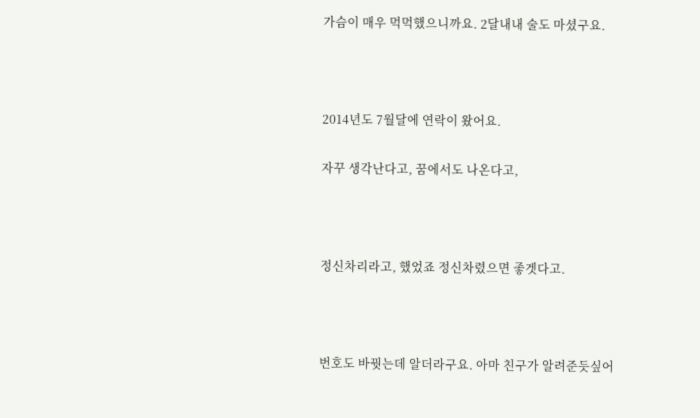가슴이 매우 먹먹했으니까요. 2달내내 술도 마셨구요.



2014년도 7월달에 연락이 왔어요.

자꾸 생각난다고, 꿈에서도 나온다고,



정신차리라고, 했었죠 정신차렸으면 좋겟다고.



번호도 바꿧는데 알더라구요. 아마 친구가 알려준듯싶어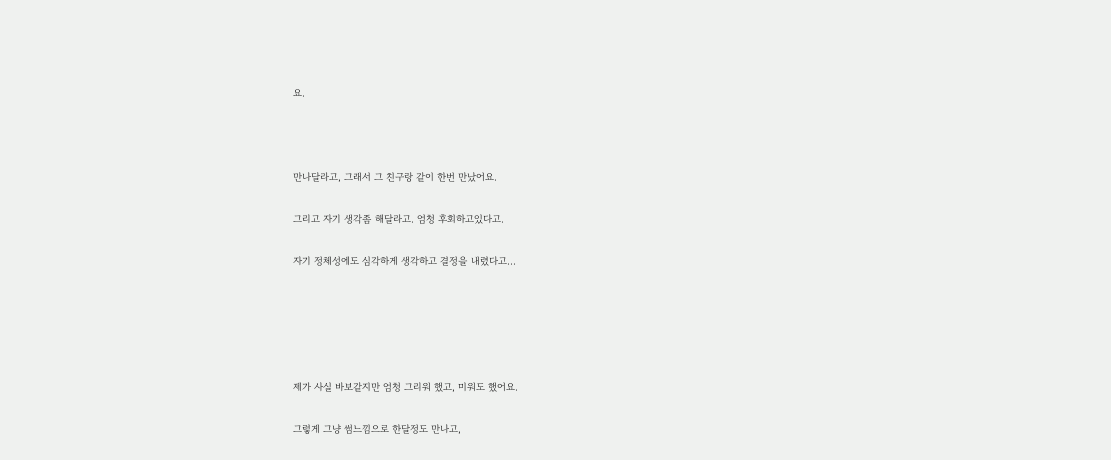요.



만나달라고, 그래서 그 친구랑 같이 한번 만났어요.

그리고 자기 생각좀 해달라고. 엄청 후회하고있다고.

자기 정체성에도 심각하게 생각하고 결정을 내렸다고...





제가 사실 바보같지만 엄청 그리워 했고, 미워도 했어요.

그렇게 그냥 썸느낌으로 한달정도 만나고,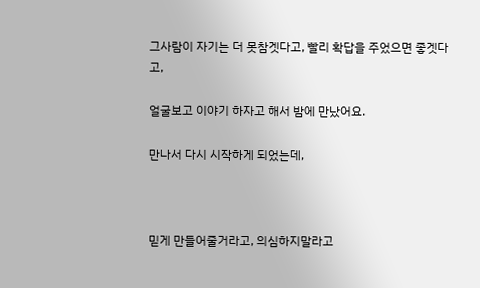그사람이 자기는 더 못참겟다고, 빨리 확답을 주었으면 좋겟다고,

얼굴보고 이야기 하자고 해서 밤에 만났어요.

만나서 다시 시작하게 되었는데,



믿게 만들어줄거라고, 의심하지말라고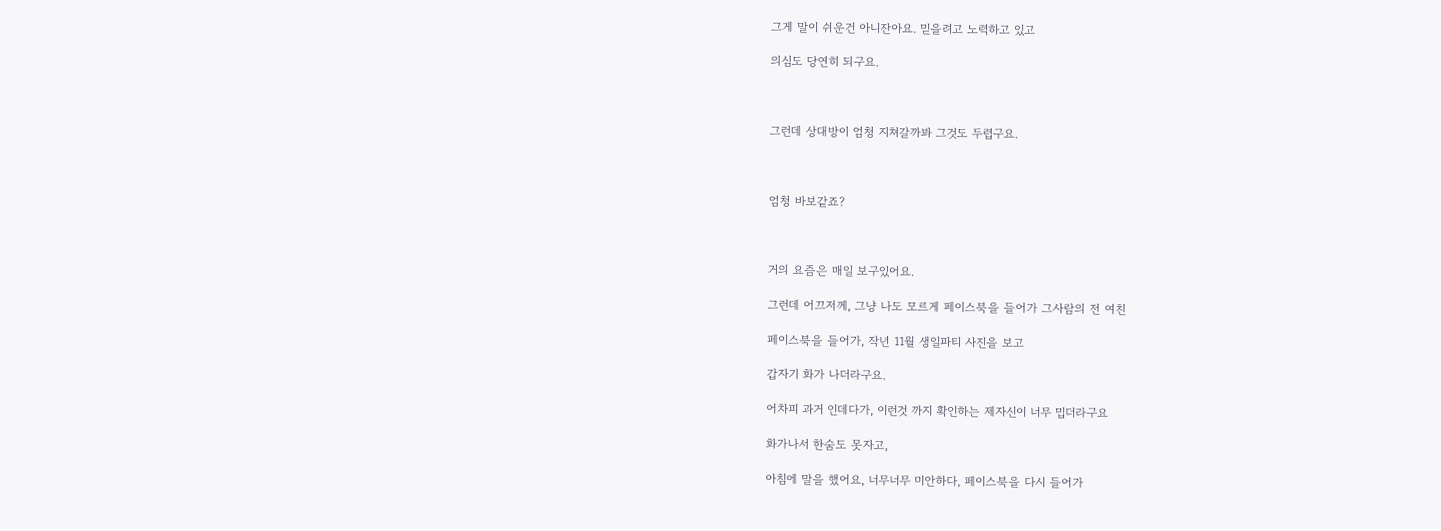그게 말이 쉬운건 아니잔아요. 믿을려고 노력하고 있고

의심도 당연히 되구요.



그런데 상대방이 엄청 지쳐갈까봐 그것도 두렵구요.



엄청 바보같죠?



거의 요즘은 매일 보구있어요.

그런데 어끄저께, 그냥 나도 모르게 페이스북을 들어가 그사람의 전 여친

페이스북을 들어가, 작년 11월 생일파티 사진을 보고

갑자기 화가 나더라구요.

어차피 과거 인데다가, 이런것 까지 확인하는 제자신이 너무 밉더라구요

화가나서 한숨도 못자고,

아침에 말을 했어요, 너무너무 미안하다, 페이스북을 다시 들어가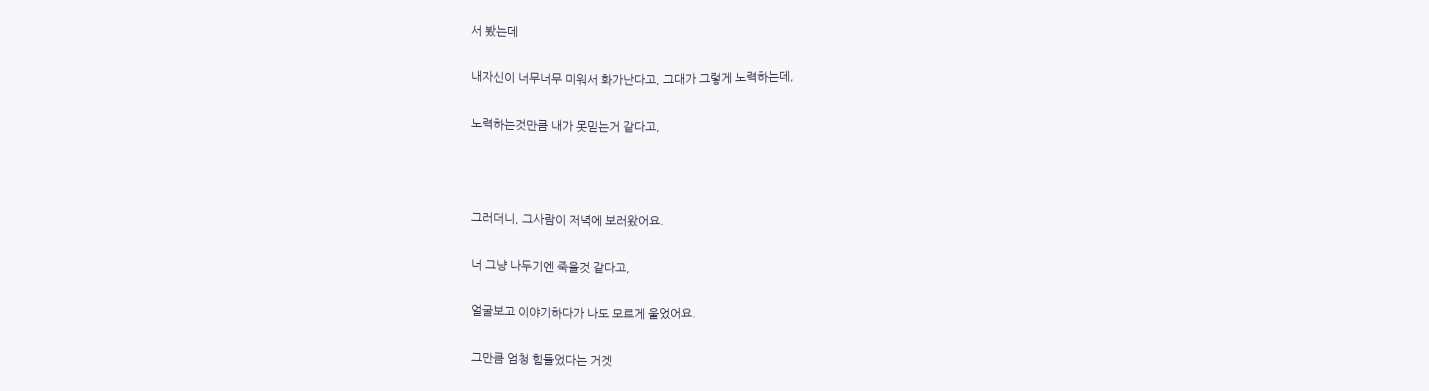서 봤는데

내자신이 너무너무 미워서 화가난다고, 그대가 그렇게 노력하는데,

노력하는것만큼 내가 못믿는거 같다고,



그러더니, 그사람이 저녁에 보러왔어요.

너 그냥 나두기엔 죽을것 같다고,

얼굴보고 이야기하다가 나도 모르게 울었어요.

그만큼 엄청 힘들었다는 거겟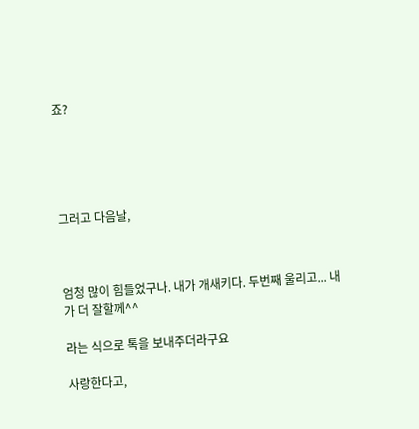죠?





그러고 다음날,



엄청 많이 힘들었구나. 내가 개새키다. 두번째 울리고... 내가 더 잘할께^^

라는 식으로 톡을 보내주더라구요

사랑한다고,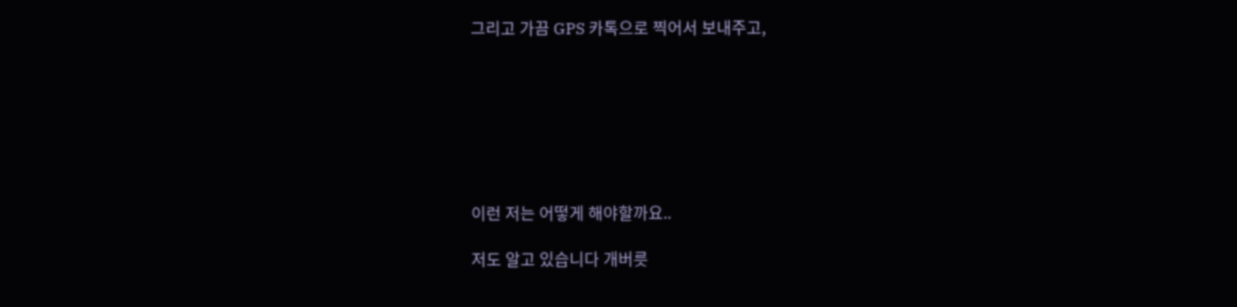그리고 가끔 GPS 카톡으로 찍어서 보내주고,







이런 저는 어떻게 해야할까요..

저도 알고 있습니다 개버릇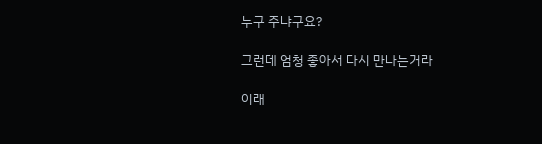누구 주냐구요?

그런데 엄청 좋아서 다시 만나는거라

이래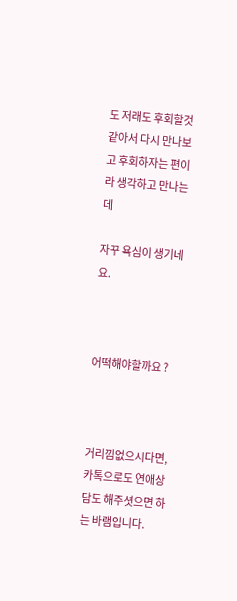도 저래도 후회할것 같아서 다시 만나보고 후회하자는 편이라 생각하고 만나는데

자꾸 욕심이 생기네요.



어떡해야할까요 ?



거리낌없으시다면, 카톡으로도 연애상담도 해주셧으면 하는 바램입니다.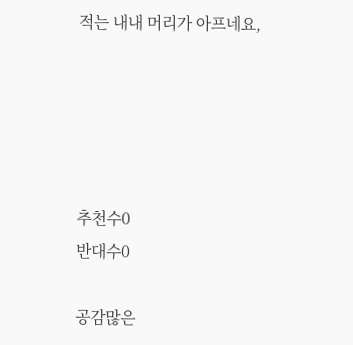적는 내내 머리가 아프네요,





추천수0
반대수0

공감많은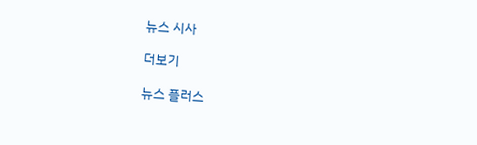뉴스 시사

더보기

뉴스 플러스